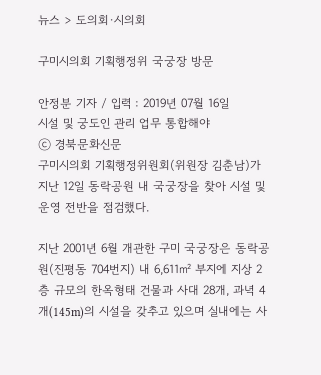뉴스 > 도의회·시의회

구미시의회 기획행정위 국궁장 방문

안정분 기자 / 입력 : 2019년 07월 16일
시설 및 궁도인 관리 업무 통합해야
ⓒ 경북문화신문
구미시의회 기획행정위원회(위원장 김춘남)가 지난 12일 동락공원 내 국궁장을 찾아 시설 및 운영 전반을 점검했다.

지난 2001년 6월 개관한 구미 국궁장은 동락공원(진평동 704번지) 내 6,611㎡ 부지에 지상 2층 규모의 한옥형태 건물과 사대 28개, 과녁 4개(145m)의 시설을 갖추고 있으며 실내에는 사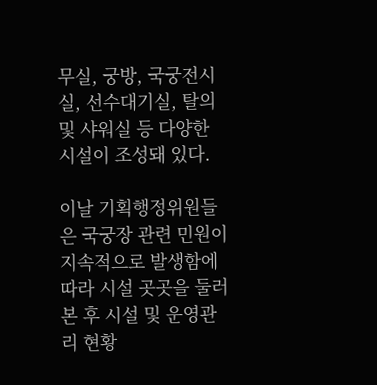무실, 궁방, 국궁전시실, 선수대기실, 탈의 및 샤워실 등 다양한 시설이 조성돼 있다.

이날 기획행정위원들은 국궁장 관련 민원이 지속적으로 발생함에 따라 시설 곳곳을 둘러본 후 시설 및 운영관리 현황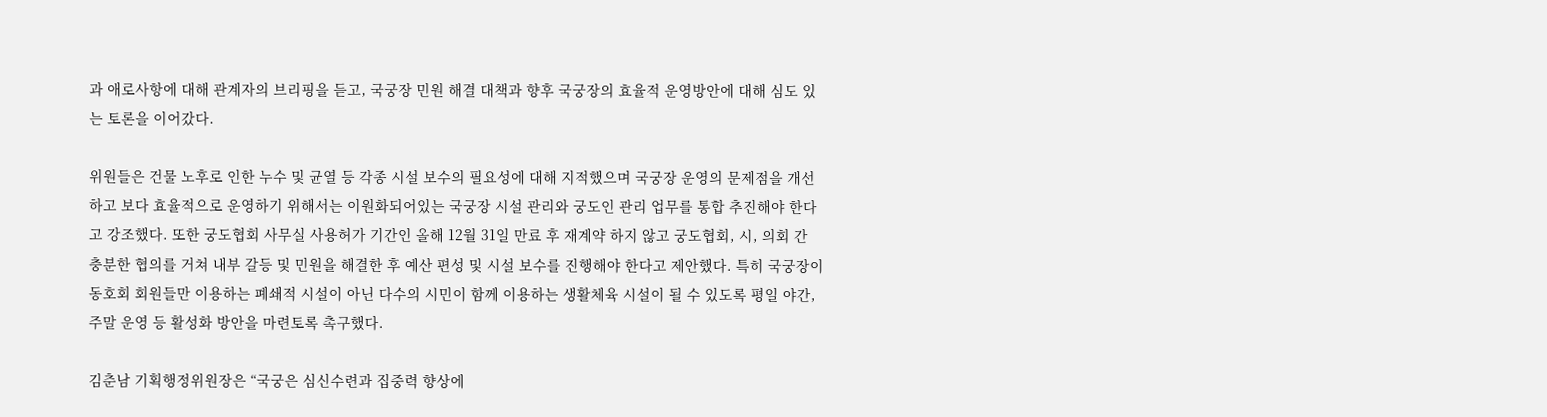과 애로사항에 대해 관계자의 브리핑을 듣고, 국궁장 민원 해결 대책과 향후 국궁장의 효율적 운영방안에 대해 심도 있는 토론을 이어갔다.

위원들은 건물 노후로 인한 누수 및 균열 등 각종 시설 보수의 필요성에 대해 지적했으며 국궁장 운영의 문제점을 개선하고 보다 효율적으로 운영하기 위해서는 이원화되어있는 국궁장 시설 관리와 궁도인 관리 업무를 통합 추진해야 한다고 강조했다. 또한 궁도협회 사무실 사용허가 기간인 올해 12월 31일 만료 후 재계약 하지 않고 궁도협회, 시, 의회 간 충분한 협의를 거쳐 내부 갈등 및 민원을 해결한 후 예산 편성 및 시설 보수를 진행해야 한다고 제안했다. 특히 국궁장이 동호회 회원들만 이용하는 폐쇄적 시설이 아닌 다수의 시민이 함께 이용하는 생활체육 시설이 될 수 있도록 평일 야간, 주말 운영 등 활성화 방안을 마련토록 촉구했다.

김춘남 기획행정위원장은 “국궁은 심신수련과 집중력 향상에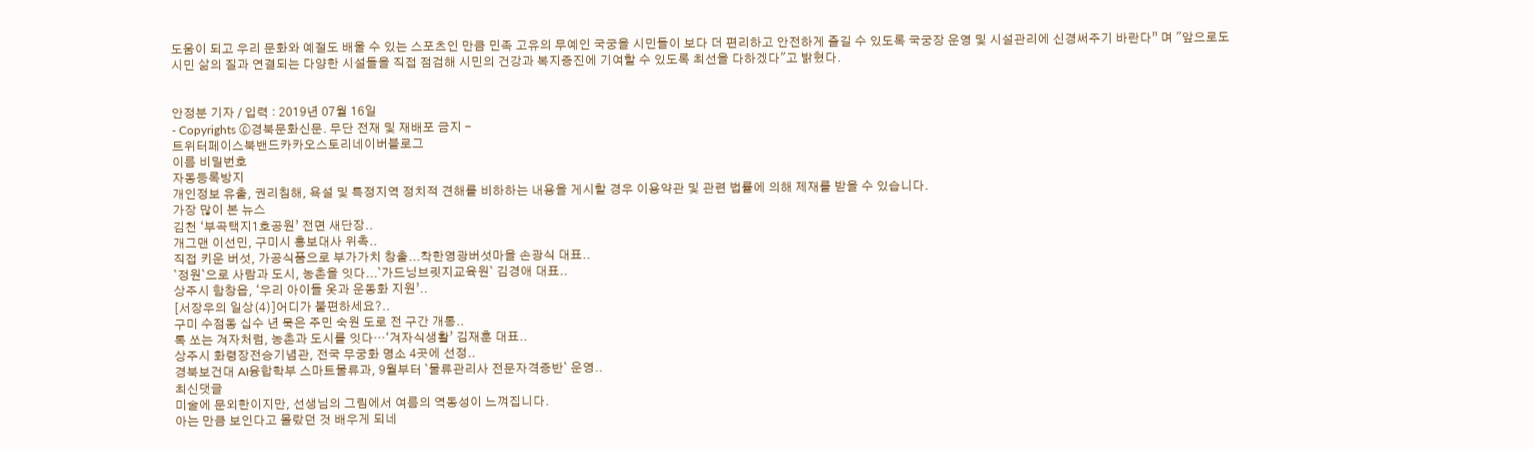도움이 되고 우리 문화와 예절도 배울 수 있는 스포츠인 만큼 민족 고유의 무예인 국궁을 시민들이 보다 더 편리하고 안전하게 즐길 수 있도록 국궁장 운영 및 시설관리에 신경써주기 바란다” 며 "앞으로도 시민 삶의 질과 연결되는 다양한 시설들을 직접 점검해 시민의 건강과 복지증진에 기여할 수 있도록 최선을 다하겠다"고 밝혔다.


안정분 기자 / 입력 : 2019년 07월 16일
- Copyrights ⓒ경북문화신문. 무단 전재 및 재배포 금지 -
트위터페이스북밴드카카오스토리네이버블로그
이름 비밀번호
자동등록방지
개인정보 유출, 권리침해, 욕설 및 특정지역 정치적 견해를 비하하는 내용을 게시할 경우 이용약관 및 관련 법률에 의해 제재를 받을 수 있습니다.
가장 많이 본 뉴스
김천 ‘부곡택지1호공원’ 전면 새단장..
개그맨 이선민, 구미시 홍보대사 위촉..
직접 키운 버섯, 가공식품으로 부가가치 창출...착한영광버섯마을 손광식 대표..
`정원`으로 사람과 도시, 농촌을 잇다...`가드닝브릿지교육원` 김경애 대표..
상주시 함창읍, ‘우리 아이들 옷과 운동화 지원’..
[서장우의 일상(4)]어디가 불편하세요?..
구미 수점동 십수 년 묵은 주민 숙원 도로 전 구간 개통..
톡 쏘는 겨자처럼, 농촌과 도시를 잇다…‘겨자식생활’ 김재훈 대표..
상주시 화령장전승기념관, 전국 무궁화 명소 4곳에 선정..
경북보건대 AI융합학부 스마트물류과, 9월부터 `물류관리사 전문자격증반` 운영..
최신댓글
미술에 문외한이지만, 선생님의 그림에서 여름의 역동성이 느껴집니다.
아는 만큼 보인다고 몰랐던 것 배우게 되네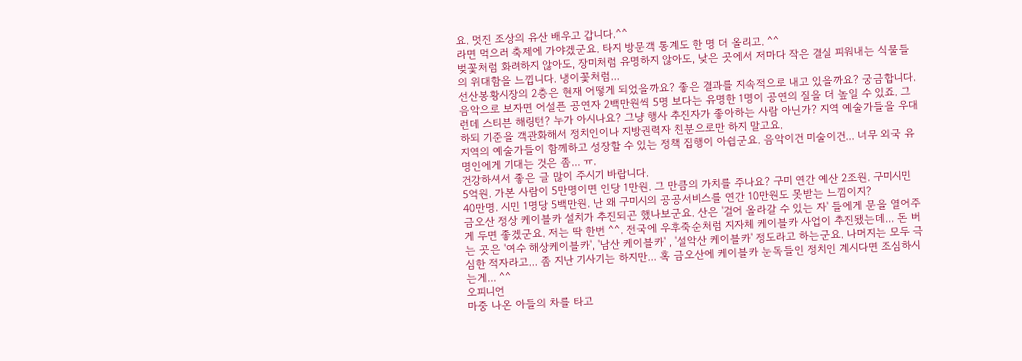요. 멋진 조상의 유산 배우고 갑니다.^^
라면 먹으러 축제에 가야겠군요. 타지 방문객 통계도 한 명 더 올리고. ^^
벚꽃처럼 화려하지 않아도, 장미처럼 유명하지 않아도, 낮은 곳에서 저마다 작은 결실 피워내는 식물들의 위대함을 느낍니다. 냉이꽃처럼...
선산봉황시장의 2층은 현재 어떻게 되었을까요? 좋은 결과를 지속적으로 내고 있을까요? 궁금합니다.
음악으로 보자면 어설픈 공연자 2백만원씩 5명 보다는 유명한 1명이 공연의 질을 더 높일 수 있죠. 그런데 스티븐 해링턴? 누가 아시나요? 그냥 행사 추진자가 좋아하는 사람 아닌가? 지역 예술가들을 우대하되 기준을 객관화해서 정치인이나 지방권력자 친분으로만 하지 말고요.
지역의 예술가들이 함께하고 성장할 수 있는 정책 집행이 아쉽군요. 음악이건 미술이건... 너무 외국 유명인에게 기대는 것은 좀... ㅠ.
건강하셔서 좋은 글 많이 주시기 바랍니다.
5억원. 가본 사람이 5만명이면 인당 1만원. 그 만큼의 가치를 주나요? 구미 연간 예산 2조원. 구미시민 40만명. 시민 1명당 5백만원. 난 왜 구미시의 공공서비스를 연간 10만원도 못받는 느낌이지?
금오산 정상 케이블카 설치가 추진되곤 했나보군요. 산은 '걸어 올라갈 수 있는 자' 들에게 문을 열어주게 두면 좋겠군요. 저는 딱 한번 ^^. 전국에 우후죽순처럼 지자체 케이블카 사업이 추진됐는데... 돈 버는 곳은 '여수 해상케이블카', '남산 케이블카' , '설악산 케이블카' 정도라고 하는군요. 나머지는 모두 극심한 적자라고... 좀 지난 기사기는 하지만... 혹 금오산에 케이블카 눈독들인 정치인 계시다면 조심하시는게... ^^
오피니언
마중 나온 아들의 차를 타고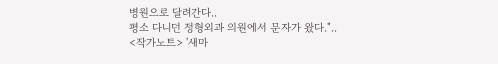병원으로 달려간다..
평소 다니던 정형외과 의원에서 문자가 왔다."..
<작가노트> '새마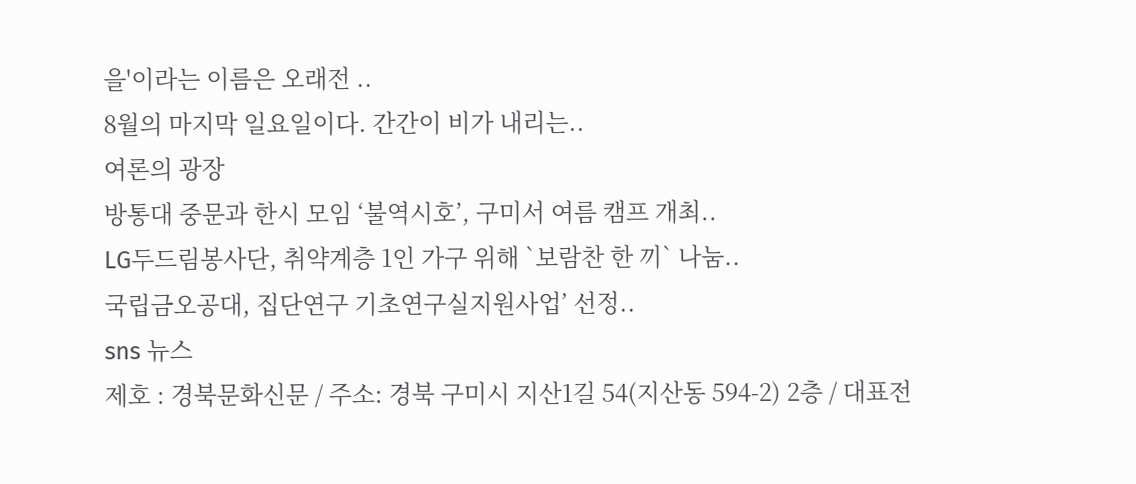을'이라는 이름은 오래전 ..
8월의 마지막 일요일이다. 간간이 비가 내리는..
여론의 광장
방통대 중문과 한시 모임 ‘불역시호’, 구미서 여름 캠프 개최..
LG두드림봉사단, 취약계층 1인 가구 위해 `보람찬 한 끼` 나눔..
국립금오공대, 집단연구 기초연구실지원사업’ 선정..
sns 뉴스
제호 : 경북문화신문 / 주소: 경북 구미시 지산1길 54(지산동 594-2) 2층 / 대표전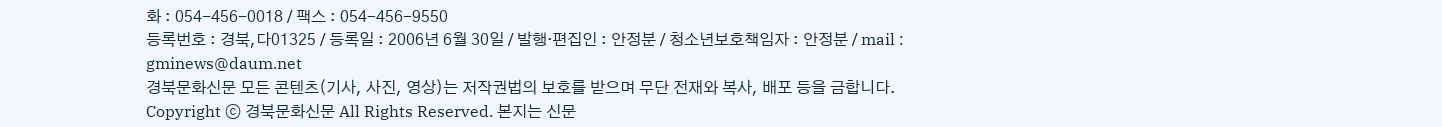화 : 054-456-0018 / 팩스 : 054-456-9550
등록번호 : 경북,다01325 / 등록일 : 2006년 6월 30일 / 발행·편집인 : 안정분 / 청소년보호책임자 : 안정분 / mail : gminews@daum.net
경북문화신문 모든 콘텐츠(기사, 사진, 영상)는 저작권법의 보호를 받으며 무단 전재와 복사, 배포 등을 금합니다.
Copyright ⓒ 경북문화신문 All Rights Reserved. 본지는 신문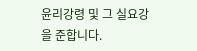윤리강령 및 그 실요강을 준합니다.